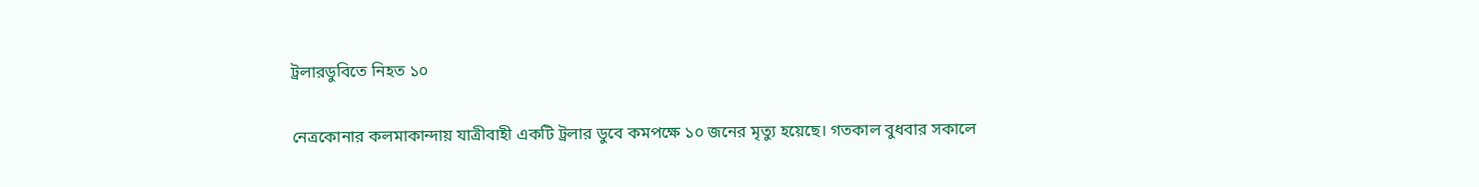ট্রলারডুবিতে নিহত ১০

নেত্রকোনার কলমাকান্দায় যাত্রীবাহী একটি ট্রলার ডুবে কমপক্ষে ১০ জনের মৃত্যু হয়েছে। গতকাল বুধবার সকালে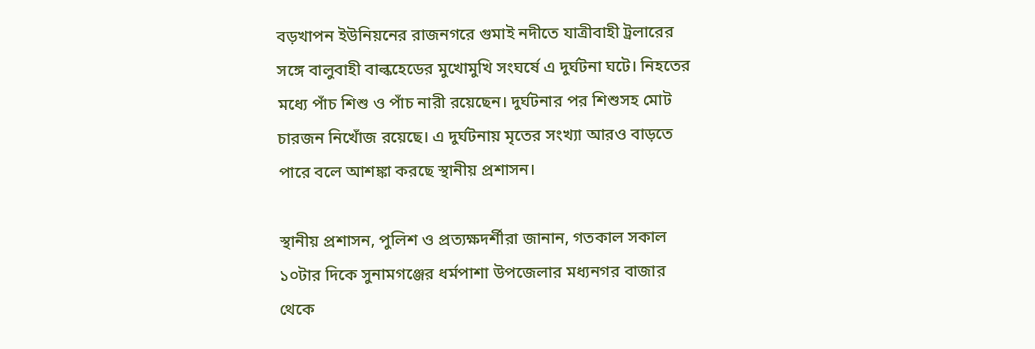বড়খাপন ইউনিয়নের রাজনগরে গুমাই নদীতে যাত্রীবাহী ট্রলারের সঙ্গে বালুবাহী বাল্কহেডের মুখোমুখি সংঘর্ষে এ দুর্ঘটনা ঘটে। নিহতের মধ্যে পাঁচ শিশু ও পাঁচ নারী রয়েছেন। দুর্ঘটনার পর শিশুসহ মোট চারজন নিখোঁজ রয়েছে। এ দুর্ঘটনায় মৃতের সংখ্যা আরও বাড়তে পারে বলে আশঙ্কা করছে স্থানীয় প্রশাসন।

স্থানীয় প্রশাসন, পুলিশ ও প্রত্যক্ষদর্শীরা জানান, গতকাল সকাল ১০টার দিকে সুনামগঞ্জের ধর্মপাশা উপজেলার মধ্যনগর বাজার থেকে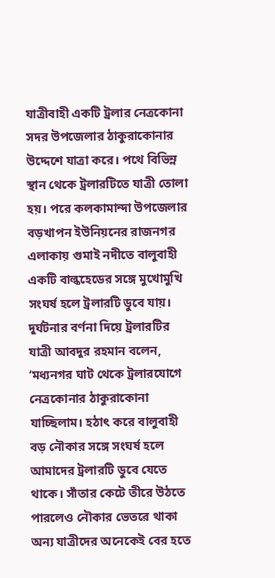যাত্রীবাহী একটি ট্রলার নেত্রকোনা সদর উপজেলার ঠাকুরাকোনার উদ্দেশে যাত্রা করে। পথে বিভিন্ন স্থান থেকে ট্রলারটিতে যাত্রী তোলা হয়। পরে কলকামান্দা উপজেলার বড়খাপন ইউনিয়নের রাজনগর এলাকায় গুমাই নদীতে বালুবাহী একটি বাল্কহেডের সঙ্গে মুখোমুখি সংঘর্ষ হলে ট্রলারটি ডুবে যায়। দুর্ঘটনার বর্ণনা দিয়ে ট্রলারটির যাত্রী আবদুর রহমান বলেন, ‘মধ্যনগর ঘাট থেকে ট্রলারযোগে নেত্রকোনার ঠাকুরাকোনা যাচ্ছিলাম। হঠাৎ করে বালুবাহী বড় নৌকার সঙ্গে সংঘর্ষ হলে আমাদের ট্রলারটি ডুবে যেতে থাকে। সাঁতার কেটে তীরে উঠতে পারলেও নৌকার ভেতরে থাকা অন্য যাত্রীদের অনেকেই বের হতে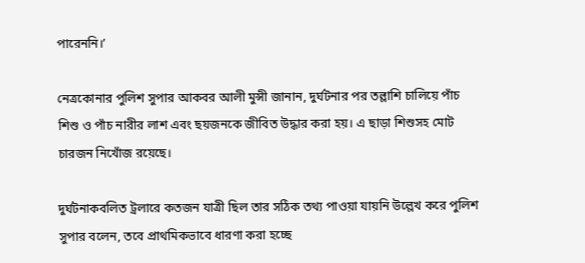পারেননি।’

নেত্রকোনার পুলিশ সুপার আকবর আলী মুন্সী জানান, দুর্ঘটনার পর তল্লাশি চালিয়ে পাঁচ শিশু ও পাঁচ নারীর লাশ এবং ছয়জনকে জীবিত উদ্ধার করা হয়। এ ছাড়া শিশুসহ মোট চারজন নিখোঁজ রয়েছে।

দুর্ঘটনাকবলিত ট্রলারে কতজন যাত্রী ছিল তার সঠিক তথ্য পাওয়া যায়নি উল্লেখ করে পুলিশ সুপার বলেন, তবে প্রাথমিকভাবে ধারণা করা হচ্ছে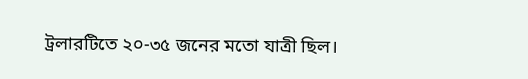ট্রলারটিতে ২০-৩৫ জনের মতো যাত্রী ছিল।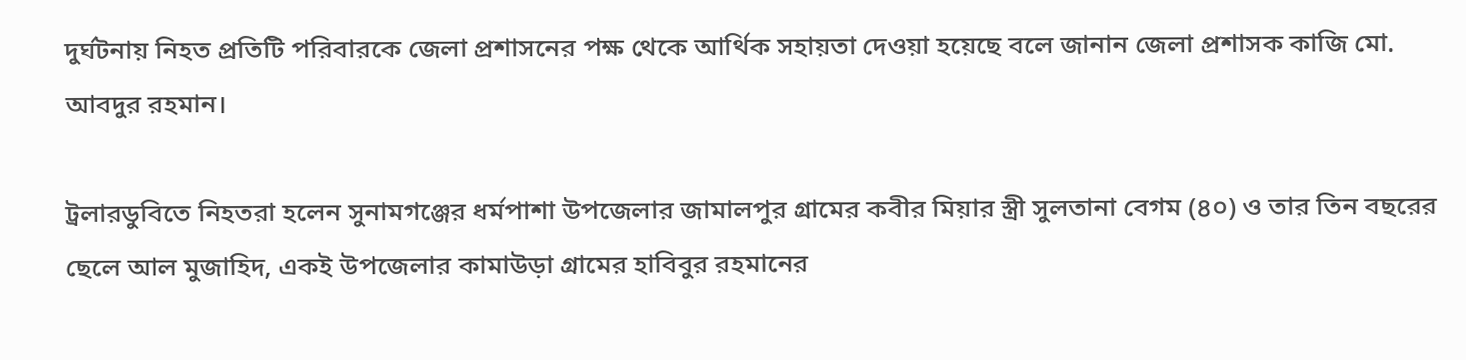দুর্ঘটনায় নিহত প্রতিটি পরিবারকে জেলা প্রশাসনের পক্ষ থেকে আর্থিক সহায়তা দেওয়া হয়েছে বলে জানান জেলা প্রশাসক কাজি মো. আবদুর রহমান।

ট্রলারডুবিতে নিহতরা হলেন সুনামগঞ্জের ধর্মপাশা উপজেলার জামালপুর গ্রামের কবীর মিয়ার স্ত্রী সুলতানা বেগম (৪০) ও তার তিন বছরের ছেলে আল মুজাহিদ, একই উপজেলার কামাউড়া গ্রামের হাবিবুর রহমানের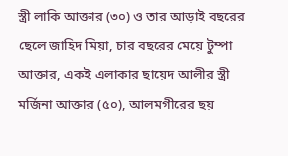স্ত্রী লাকি আক্তার (৩০) ও তার আড়াই বছরের ছেলে জাহিদ মিয়া, চার বছরের মেয়ে টুম্পা আক্তার, একই এলাকার ছায়েদ আলীর স্ত্রী মর্জিনা আক্তার (৫০), আলমগীরের ছয়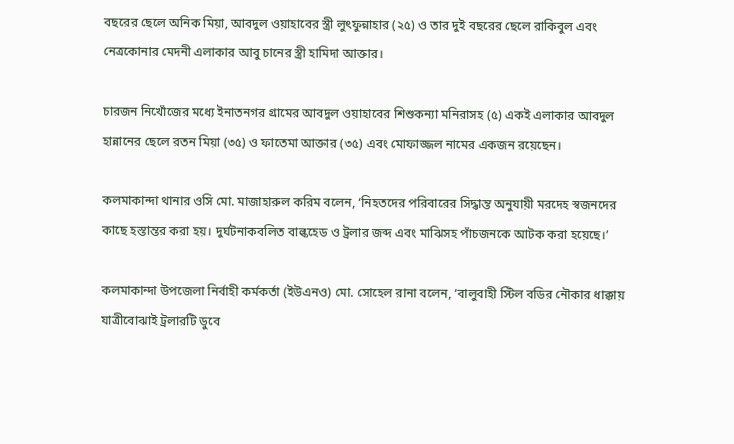বছরের ছেলে অনিক মিয়া, আবদুল ওয়াহাবের স্ত্রী লুৎফুন্নাহার (২৫) ও তার দুই বছরের ছেলে রাকিবুল এবং নেত্রকোনার মেদনী এলাকার আবু চানের স্ত্রী হামিদা আক্তার।

চারজন নিখোঁজের মধ্যে ইনাতনগর গ্রামের আবদুল ওয়াহাবের শিশুকন্যা মনিরাসহ (৫) একই এলাকার আবদুল হান্নানের ছেলে রতন মিয়া (৩৫) ও ফাতেমা আক্তার (৩৫) এবং মোফাজ্জল নামের একজন রয়েছেন।

কলমাকান্দা থানার ওসি মো. মাজাহারুল করিম বলেন, ‘নিহতদের পরিবারের সিদ্ধান্ত অনুযায়ী মরদেহ স্বজনদের কাছে হস্তান্তর করা হয়। দুর্ঘটনাকবলিত বাল্কহেড ও ট্রলার জব্দ এবং মাঝিসহ পাঁচজনকে আটক করা হয়েছে।’

কলমাকান্দা উপজেলা নির্বাহী কর্মকর্তা (ইউএনও) মো. সোহেল রানা বলেন, ‘বালুবাহী স্টিল বডির নৌকার ধাক্কায় যাত্রীবোঝাই ট্রলারটি ডুবে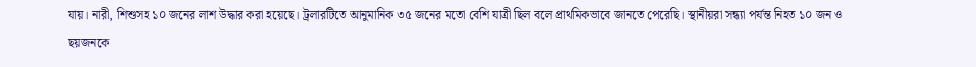যায়। নারী, শিশুসহ ১০ জনের লাশ উদ্ধার করা হয়েছে। ট্রলারটিতে আনুমানিক ৩৫ জনের মতো বেশি যাত্রী ছিল বলে প্রাথমিকভাবে জানতে পেরেছি। স্থানীয়রা সন্ধ্যা পর্যন্ত নিহত ১০ জন ও ছয়জনকে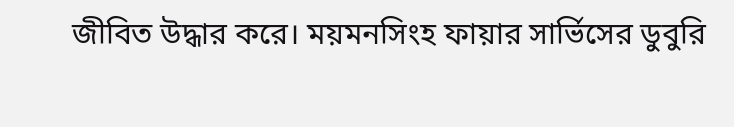জীবিত উদ্ধার করে। ময়মনসিংহ ফায়ার সার্ভিসের ডুবুরি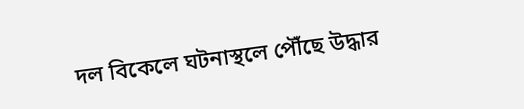দল বিকেলে ঘটনাস্থলে পৌঁছে উদ্ধার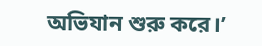অভিযান শুরু করে।’